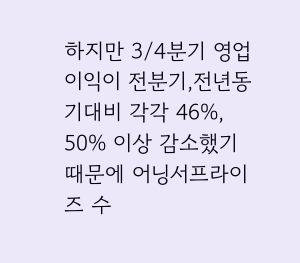하지만 3/4분기 영업이익이 전분기,전년동기대비 각각 46%, 50% 이상 감소했기 때문에 어닝서프라이즈 수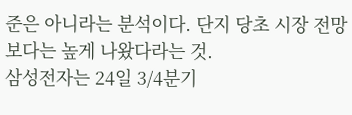준은 아니라는 분석이다. 단지 당초 시장 전망보다는 높게 나왔다라는 것.
삼성전자는 24일 3/4분기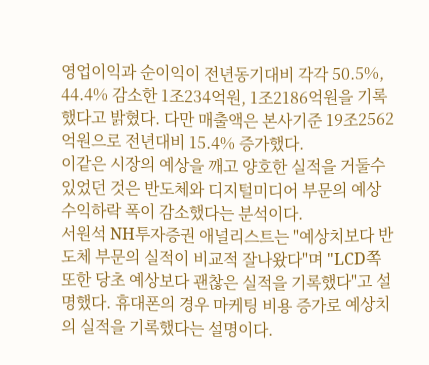영업이익과 순이익이 전년동기대비 각각 50.5%, 44.4% 감소한 1조234억원, 1조2186억원을 기록했다고 밝혔다. 다만 매출액은 본사기준 19조2562억원으로 전년대비 15.4% 증가했다.
이같은 시장의 예상을 깨고 양호한 실적을 거둘수 있었던 것은 반도체와 디지털미디어 부문의 예상 수익하락 폭이 감소했다는 분석이다.
서원석 NH투자증권 애널리스트는 "예상치보다 반도체 부문의 실적이 비교적 잘나왔다"며 "LCD쪽 또한 당초 예상보다 괜찮은 실적을 기록했다"고 설명했다. 휴대폰의 경우 마케팅 비용 증가로 예상치의 실적을 기록했다는 설명이다.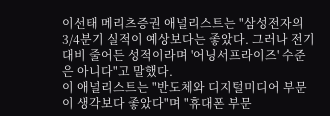이선태 메리츠증권 애널리스트는 "삼성전자의 3/4분기 실적이 예상보다는 좋았다. 그러나 전기대비 줄어든 성적이라며 '어닝서프라이즈' 수준은 아니다"고 말했다.
이 애널리스트는 "반도체와 디지털미디어 부문이 생각보다 좋았다"며 "휴대폰 부문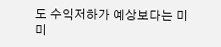도 수익저하가 예상보다는 미미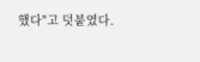했다"고 덧붙였다.